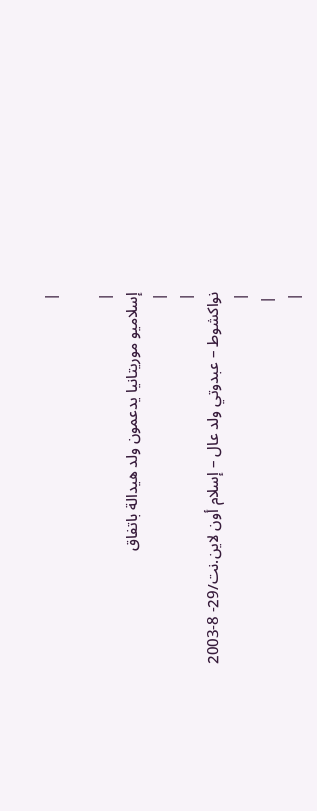|

|
إسلاميو موريتانيا يدعمون ولد هيدالة باتفاق
|
|
نواكشوط – عبدوتي ولد عال – إسلام أون لاين.نت/29- 8-2003
|
 |
|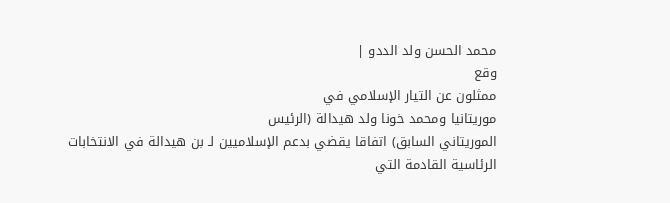محمد الحسن ولد الددو |
وقع
ممثلون عن التيار الإسلامي في
موريتانيا ومحمد خونا ولد هيدالة (الرئيس
الموريتاني السابق) اتفاقا يقضي بدعم الإسلاميين لـ بن هيدالة في الانتخابات
الرئاسية القادمة التي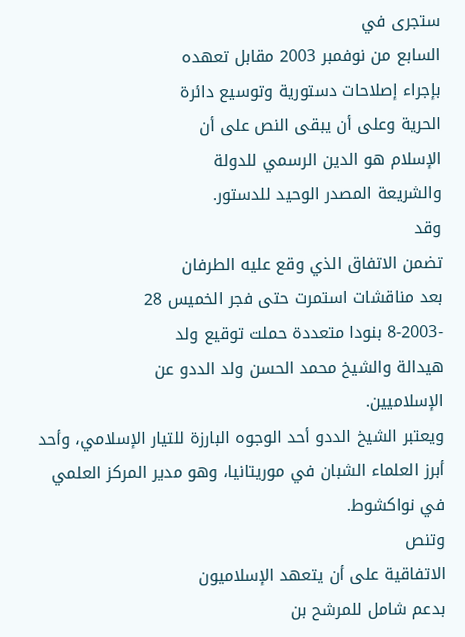ستجرى في
السابع من نوفمبر 2003 مقابل تعهده
بإجراء إصلاحات دستورية وتوسيع دائرة
الحرية وعلى أن يبقى النص على أن
الإسلام هو الدين الرسمي للدولة
والشريعة المصدر الوحيد للدستور.
وقد
تضمن الاتفاق الذي وقع عليه الطرفان
بعد مناقشات استمرت حتى فجر الخميس 28
-8-2003 بنودا متعددة حملت توقيع ولد
هيدالة والشيخ محمد الحسن ولد الددو عن
الإسلاميين.
ويعتبر الشيخ الددو أحد الوجوه البارزة للتيار الإسلامي، وأحد أبرز العلماء الشبان في موريتانيا، وهو مدير المركز العلمي في نواكشوط.
وتنص
الاتفاقية على أن يتعهد الإسلاميون
بدعم شامل للمرشح بن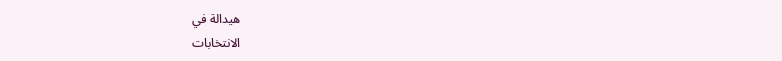هيدالة في
الانتخابات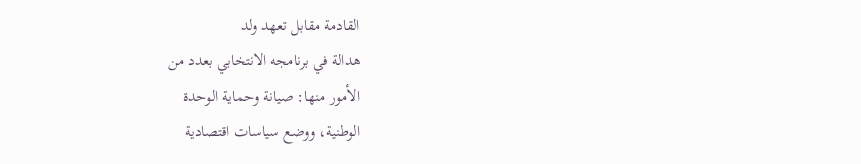القادمة مقابل تعهد ولد
هدالة في برنامجه الانتخابي بعدد من
الأمور منها: صيانة وحماية الوحدة
الوطنية، ووضع سياسات اقتصادية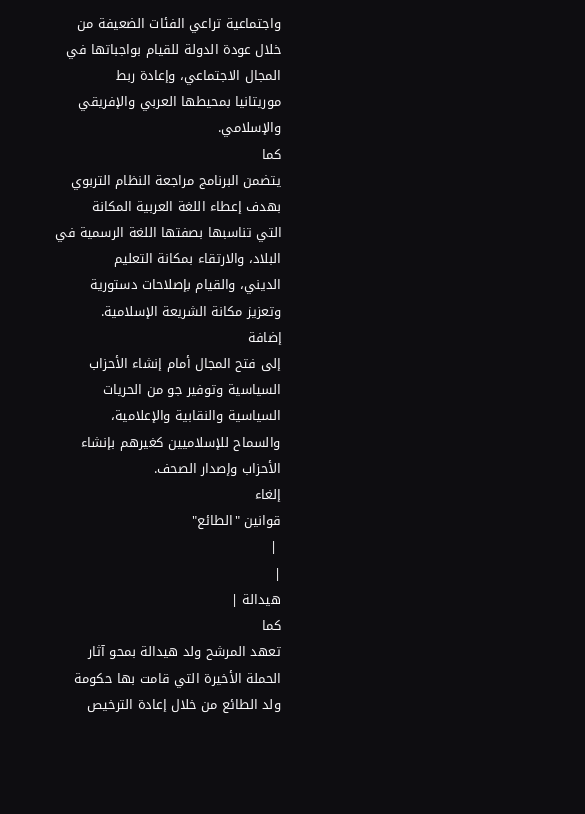واجتماعية تراعي الفئات الضعيفة من
خلال عودة الدولة للقيام بواجباتها في
المجال الاجتماعي، وإعادة ربط
موريتانيا بمحيطها العربي والإفريقي
والإسلامي.
كما
يتضمن البرنامج مراجعة النظام التربوي
بهدف إعطاء اللغة العربية المكانة
التي تناسبها بصفتها اللغة الرسمية في
البلاد، والارتقاء بمكانة التعليم
الديني، والقيام بإصلاحات دستورية
وتعزيز مكانة الشريعة الإسلامية.
إضافة
إلى فتح المجال أمام إنشاء الأحزاب
السياسية وتوفير جو من الحريات
السياسية والنقابية والإعلامية،
والسماح للإسلاميين كغيرهم بإنشاء
الأحزاب وإصدار الصحف.
إلغاء
قوانين "الطائع"
 |
|
هيدالة |
كما
تعهد المرشح ولد هيدالة بمحو آثار
الحملة الأخيرة التي قامت بها حكومة
ولد الطائع من خلال إعادة الترخيص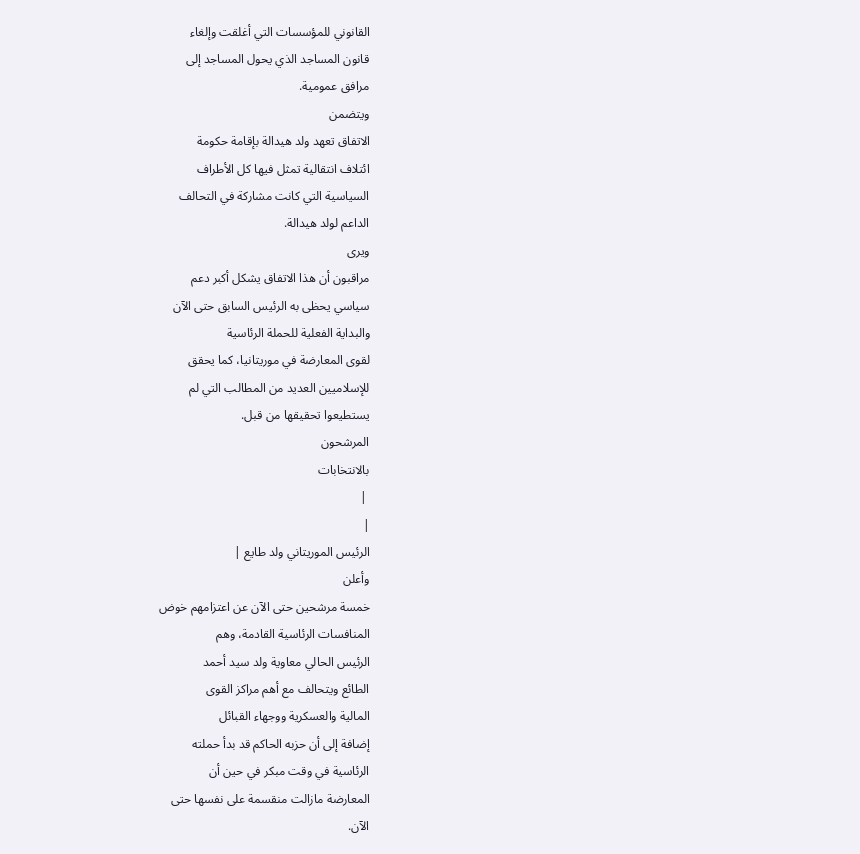القانوني للمؤسسات التي أغلقت وإلغاء
قانون المساجد الذي يحول المساجد إلى
مرافق عمومية.
ويتضمن
الاتفاق تعهد ولد هيدالة بإقامة حكومة
ائتلاف انتقالية تمثل فيها كل الأطراف
السياسية التي كانت مشاركة في التحالف
الداعم لولد هيدالة.
ويرى
مراقبون أن هذا الاتفاق يشكل أكبر دعم
سياسي يحظى به الرئيس السابق حتى الآن
والبداية الفعلية للحملة الرئاسية
لقوى المعارضة في موريتانيا، كما يحقق
للإسلاميين العديد من المطالب التي لم
يستطيعوا تحقيقها من قبل.
المرشحون
بالانتخابات
 |
|
الرئيس الموريتاني ولد طايع |
وأعلن
خمسة مرشحين حتى الآن عن اعتزامهم خوض
المنافسات الرئاسية القادمة، وهم
الرئيس الحالي معاوية ولد سيد أحمد
الطائع ويتحالف مع أهم مراكز القوى
المالية والعسكرية ووجهاء القبائل
إضافة إلى أن حزبه الحاكم قد بدأ حملته
الرئاسية في وقت مبكر في حين أن
المعارضة مازالت منقسمة على نفسها حتى
الآن.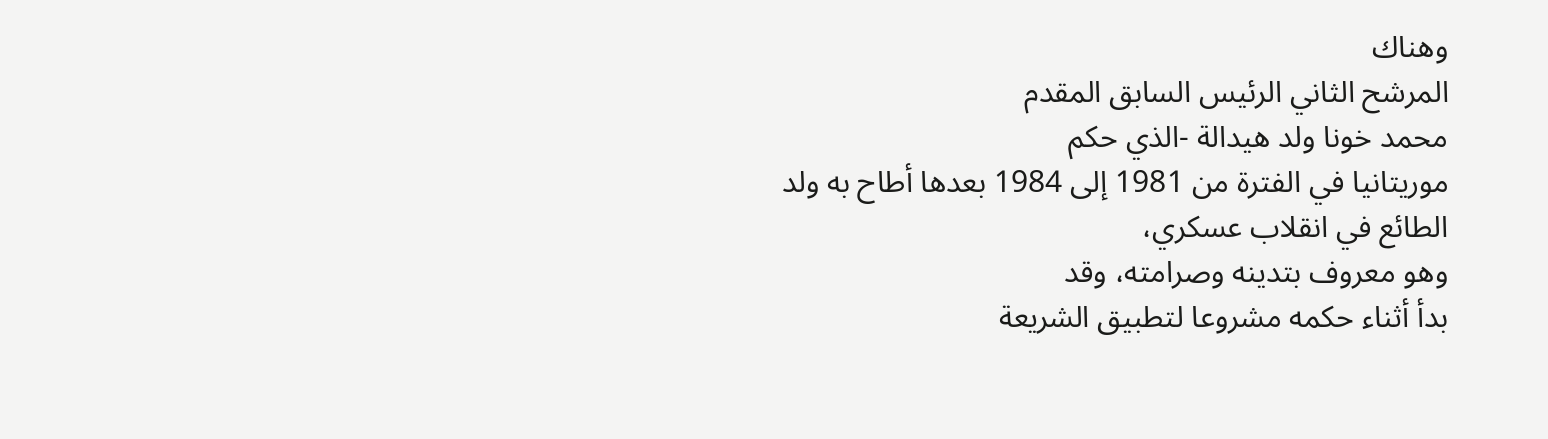وهناك
المرشح الثاني الرئيس السابق المقدم
محمد خونا ولد هيدالة -الذي حكم
موريتانيا في الفترة من 1981 إلى 1984 بعدها أطاح به ولد الطائع في انقلاب عسكري،
وهو معروف بتدينه وصرامته، وقد
بدأ أثناء حكمه مشروعا لتطبيق الشريعة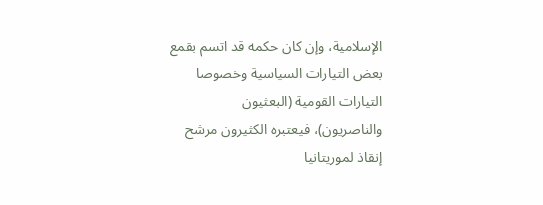الإسلامية، وإن كان حكمه قد اتسم بقمع
بعض التيارات السياسية وخصوصا
التيارات القومية (البعثيون
والناصريون)، فيعتبره الكثيرون مرشح
إنقاذ لموريتانيا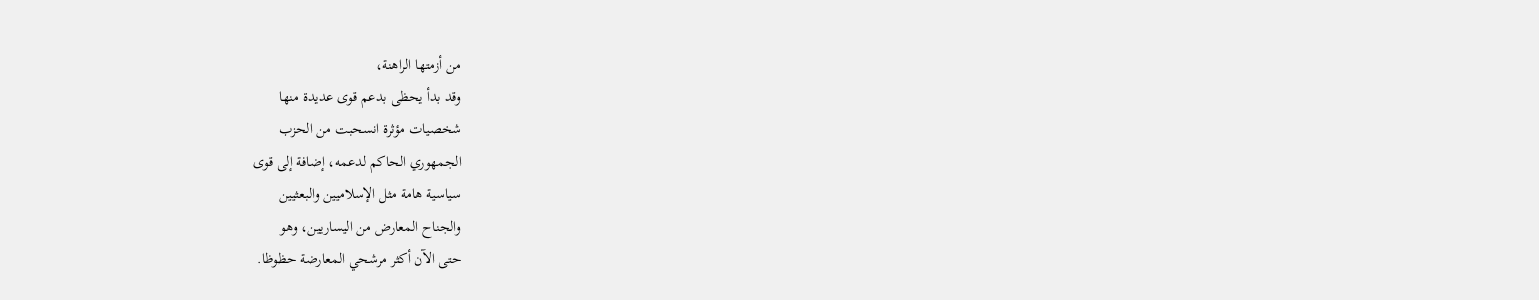من أزمتها الراهنة،
وقد بدأ يحظى بدعم قوى عديدة منها
شخصيات مؤثرة انسحبت من الحزب
الجمهوري الحاكم لدعمه، إضافة إلى قوى
سياسية هامة مثل الإسلاميين والبعثيين
والجناح المعارض من اليساريين، وهو
حتى الآن أكثر مرشحي المعارضة حظوظا.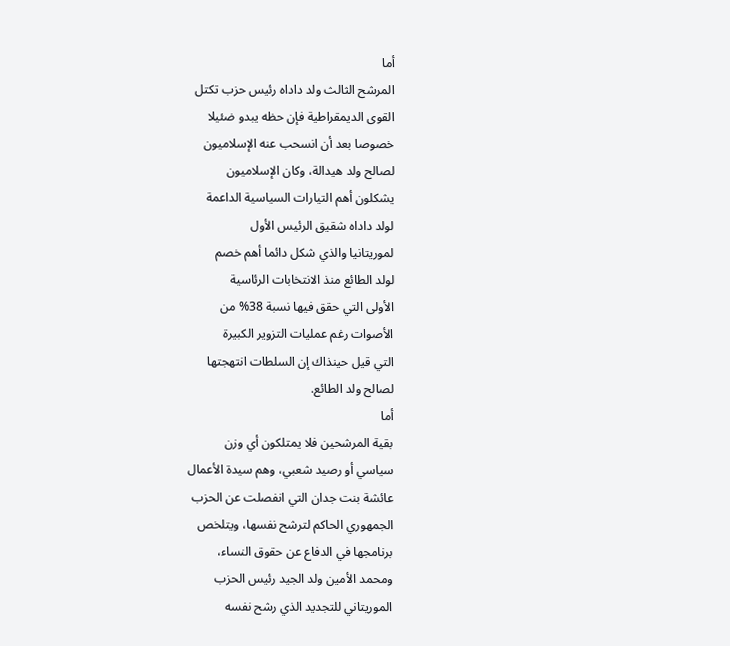أما
المرشح الثالث ولد داداه رئيس حزب تكتل
القوى الديمقراطية فإن حظه يبدو ضئيلا
خصوصا بعد أن انسحب عنه الإسلاميون
لصالح ولد هيدالة، وكان الإسلاميون
يشكلون أهم التيارات السياسية الداعمة
لولد داداه شقيق الرئيس الأول
لموريتانيا والذي شكل دائما أهم خصم
لولد الطائع منذ الانتخابات الرئاسية
الأولى التي حقق فيها نسبة 38% من
الأصوات رغم عمليات التزوير الكبيرة
التي قيل حينذاك إن السلطات انتهجتها
لصالح ولد الطائع.
أما
بقية المرشحين فلا يمتلكون أي وزن
سياسي أو رصيد شعبي، وهم سيدة الأعمال
عائشة بنت جدان التي انفصلت عن الحزب
الجمهوري الحاكم لترشح نفسها، ويتلخص
برنامجها في الدفاع عن حقوق النساء،
ومحمد الأمين ولد الجيد رئيس الحزب
الموريتاني للتجديد الذي رشح نفسه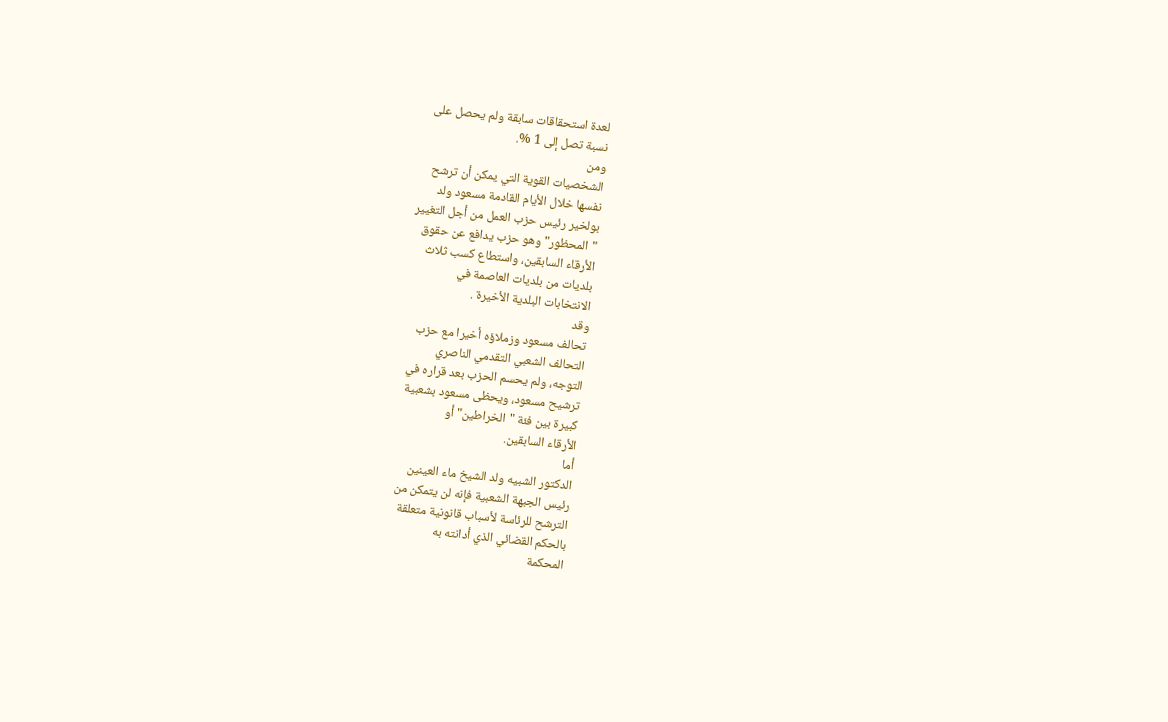لعدة استحقاقات سابقة ولم يحصل على
نسبة تصل إلى 1 %.
ومن
الشخصيات القوية التي يمكن أن ترشح
نفسها خلال الأيام القادمة مسعود ولد
بولخير رئيس حزب العمل من أجل التغيير
"المحظور" وهو حزب يدافع عن حقوق
الأرقاء السابقين، واستطاع كسب ثلاث
بلديات من بلديات العاصمة في
الانتخابات البلدية الأخيرة .
وقد
تحالف مسعود وزملاؤه أخيرا مع حزب
التحالف الشعبي التقدمي الناصري
التوجه، ولم يحسم الحزب بعد قراره في
ترشيح مسعود، ويحظى مسعود بشعبية
كبيرة بين فئة "الخراطين" أو
الأرقاء السابقين.
أما
الدكتور الشبيه ولد الشيخ ماء العينين
رئيس الجبهة الشعبية فإنه لن يتمكن من
الترشح للرئاسة لأسباب قانونية متعلقة
بالحكم القضائي الذي أدانته به
المحكمة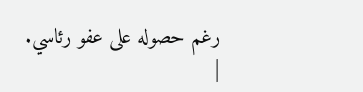رغم حصوله على عفو رئاسي.
|